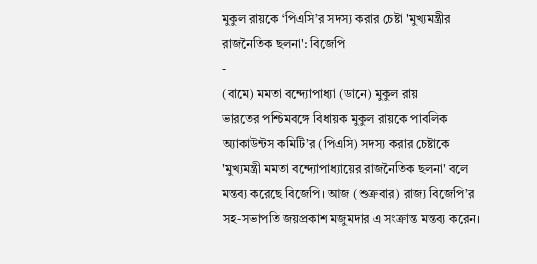মুকুল রায়কে ‘পিএসি’র সদস্য করার চেষ্টা 'মুখ্যমন্ত্রীর রাজনৈতিক ছলনা': বিজেপি
-
(বামে) মমতা বন্দ্যোপাধ্যা (ডানে) মুকুল রায়
ভারতের পশ্চিমবঙ্গে বিধায়ক মুকুল রায়কে পাবলিক অ্যাকাউন্টস কমিটি’র (পিএসি) সদস্য করার চেষ্টাকে 'মুখ্যমন্ত্রী মমতা বন্দ্যোপাধ্যায়ের রাজনৈতিক ছলনা' বলে মন্তব্য করেছে বিজেপি। আজ (শুক্রবার) রাজ্য বিজেপি’র সহ-সভাপতি জয়প্রকাশ মজুমদার এ সংক্রান্ত মন্তব্য করেন।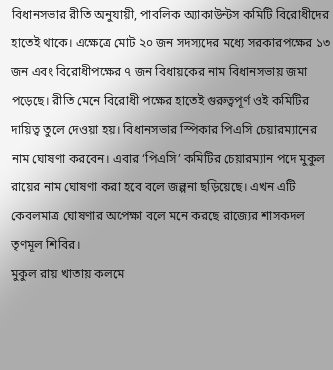বিধানসভার রীতি অনুযায়ী, পাবলিক অ্যাকাউন্টস কমিটি বিরোধীদের হাতেই থাকে। এক্ষেত্রে মোট ২০ জন সদস্যদের মধ্যে সরকারপক্ষের ১৩ জন এবং বিরোধীপক্ষের ৭ জন বিধায়কের নাম বিধানসভায় জমা পড়েছে। রীতি মেনে বিরোধী পক্ষের হাতেই গুরুত্বপূর্ণ ওই কমিটির দায়িত্ব তুলে দেওয়া হয়। বিধানসভার স্পিকার পিএসি চেয়ারম্যানের নাম ঘোষণা করবেন। এবার ‘পিএসি’ কমিটির চেয়ারম্যান পদে মুকুল রায়ের নাম ঘোষণা করা হবে বলে জল্পনা ছড়িয়েছে। এখন এটি কেবলমাত্র ঘোষণার অপেক্ষা বলে মনে করছে রাজ্যের শাসকদল তৃণমূল শিবির।
মুকুল রায় খাতায় কলমে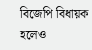বিজেপি বিধায়ক হলেও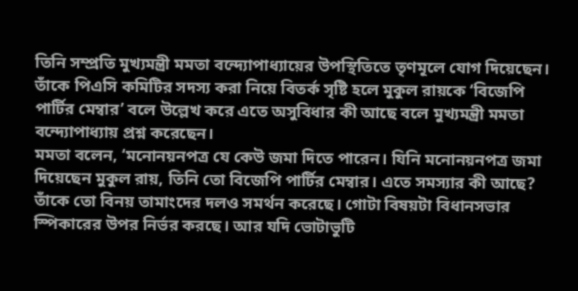তিনি সম্প্রতি মুখ্যমন্ত্রী মমতা বন্দ্যোপাধ্যায়ের উপস্থিতিতে তৃণমূলে যোগ দিয়েছেন। তাঁকে পিএসি কমিটির সদস্য করা নিয়ে বিতর্ক সৃষ্টি হলে মুকুল রায়কে ‘বিজেপি পার্টির মেম্বার’ বলে উল্লেখ করে এতে অসুবিধার কী আছে বলে মুখ্যমন্ত্রী মমতা বন্দ্যোপাধ্যায় প্রশ্ন করেছেন।
মমতা বলেন, ‘মনোনয়নপত্র যে কেউ জমা দিতে পারেন। যিনি মনোনয়নপত্র জমা দিয়েছেন মুকুল রায়, তিনি তো বিজেপি পার্টির মেম্বার। এতে সমস্যার কী আছে? তাঁকে তো বিনয় তামাংদের দলও সমর্থন করেছে। গোটা বিষয়টা বিধানসভার স্পিকারের উপর নির্ভর করছে। আর যদি ভোটাভুটি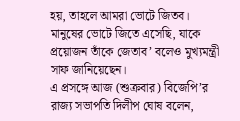হয়, তাহলে আমরা ভোটে জিতব। মানুষের ভোটে জিতে এসেছি, যাকে প্রয়োজন তাঁকে জেতাব’ বলেও মুখ্যমন্ত্রী সাফ জানিয়েছেন।
এ প্রসঙ্গে আজ (শুক্রবার) বিজেপি’র রাজ্য সভাপতি দিলীপ ঘোষ বলেন,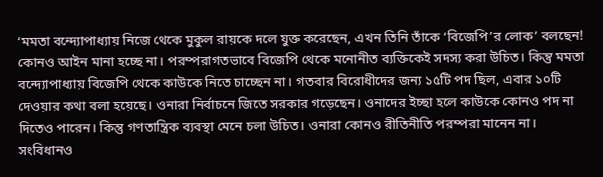‘মমতা বন্দ্যোপাধ্যায় নিজে থেকে মুকুল রায়কে দলে যুক্ত করেছেন, এখন তিনি তাঁকে ‘বিজেপি’র লোক’ বলছেন! কোনও আইন মানা হচ্ছে না। পরম্পরাগতভাবে বিজেপি থেকে মনোনীত ব্যক্তিকেই সদস্য করা উচিত। কিন্তু মমতা বন্দ্যোপাধ্যায় বিজেপি থেকে কাউকে নিতে চাচ্ছেন না। গতবার বিরোধীদের জন্য ১৫টি পদ ছিল, এবার ১০টি দেওয়ার কথা বলা হয়েছে। ওনারা নির্বাচনে জিতে সরকার গড়েছেন। ওনাদের ইচ্ছা হলে কাউকে কোনও পদ না দিতেও পারেন। কিন্তু গণতান্ত্রিক ব্যবস্থা মেনে চলা উচিত। ওনারা কোনও রীতিনীতি পরম্পরা মানেন না। সংবিধানও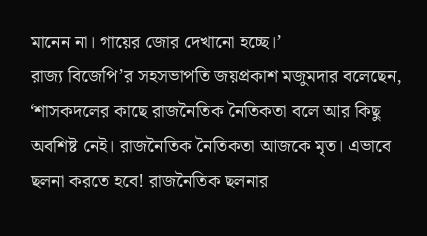মানেন না। গায়ের জোর দেখানো হচ্ছে।’
রাজ্য বিজেপি’র সহসভাপতি জয়প্রকাশ মজুমদার বলেছেন, ‘শাসকদলের কাছে রাজনৈতিক নৈতিকতা বলে আর কিছু অবশিষ্ট নেই। রাজনৈতিক নৈতিকতা আজকে মৃত। এভাবে ছলনা করতে হবে! রাজনৈতিক ছলনার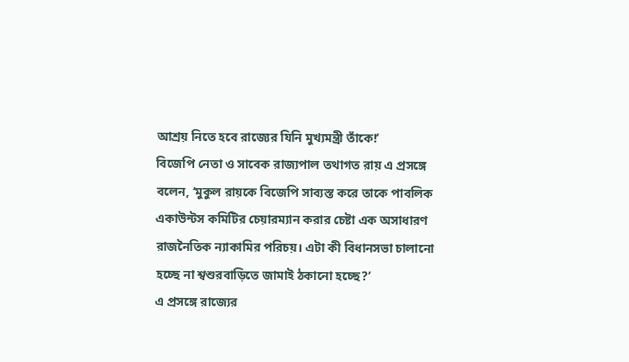আশ্রয় নিতে হবে রাজ্যের যিনি মুখ্যমন্ত্রী তাঁকে!’
বিজেপি নেতা ও সাবেক রাজ্যপাল তথাগত রায় এ প্রসঙ্গে বলেন, ‘মুকুল রায়কে বিজেপি সাব্যস্ত করে তাকে পাবলিক একাউন্টস কমিটির চেয়ারম্যান করার চেষ্টা এক অসাধারণ রাজনৈতিক ন্যাকামির পরিচয়। এটা কী বিধানসভা চালানো হচ্ছে না শ্বশুরবাড়িতে জামাই ঠকানো হচ্ছে?’
এ প্রসঙ্গে রাজ্যের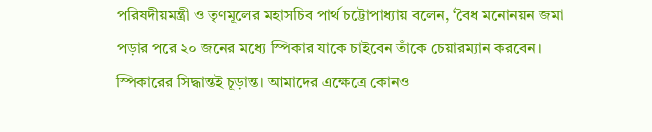পরিষদীয়মন্ত্রী ও তৃণমূলের মহাসচিব পার্থ চট্টোপাধ্যায় বলেন, ‘বৈধ মনোনয়ন জমা পড়ার পরে ২০ জনের মধ্যে স্পিকার যাকে চাইবেন তাঁকে চেয়ারম্যান করবেন। স্পিকারের সিদ্ধান্তই চূড়ান্ত। আমাদের এক্ষেত্রে কোনও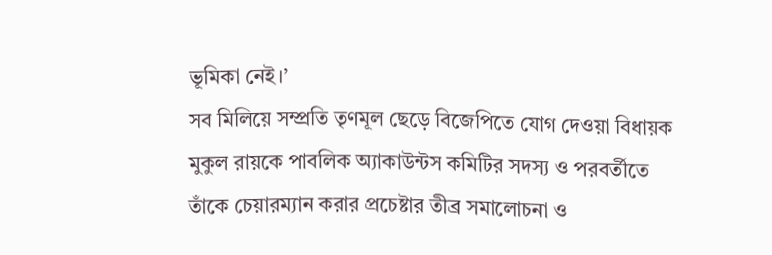ভূমিকা নেই।’
সব মিলিয়ে সম্প্রতি তৃণমূল ছেড়ে বিজেপিতে যোগ দেওয়া বিধায়ক মুকুল রায়কে পাবলিক অ্যাকাউন্টস কমিটির সদস্য ও পরবর্তীতে তাঁকে চেয়ারম্যান করার প্রচেষ্টার তীব্র সমালোচনা ও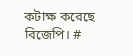কটাক্ষ করেছে বিজেপি। #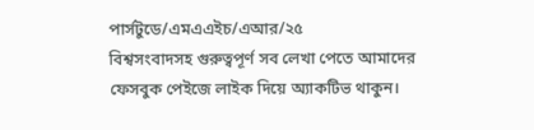পার্সটুডে/এমএএইচ/এআর/২৫
বিশ্বসংবাদসহ গুরুত্বপূর্ণ সব লেখা পেতে আমাদের ফেসবুক পেইজে লাইক দিয়ে অ্যাকটিভ থাকুন।